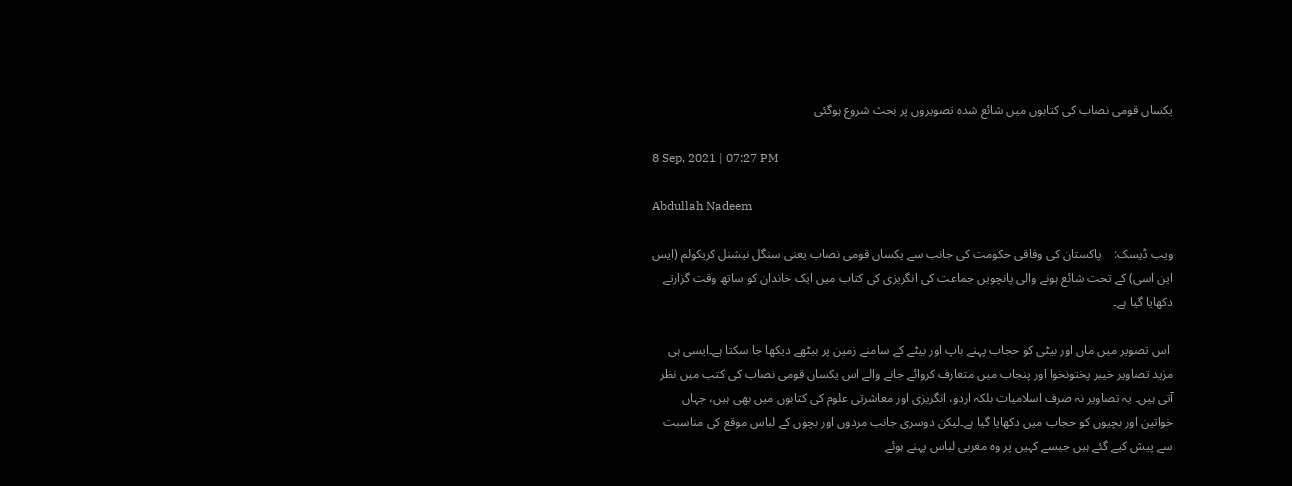یکساں قومی نصاب کی کتابوں میں شائع شدہ تصویروں پر بحث شروع ہوگئی

8 Sep, 2021 | 07:27 PM

Abdullah Nadeem

ویب ڈیسک:    پاکستان کی وفاقی حکومت کی جانب سے یکساں قومی نصاب یعنی سنگل نیشنل کریکولم (ایس این اسی) کے تحت شائع ہونے والی پانچویں جماعت کی انگریزی کی کتاب میں ایک خاندان کو ساتھ وقت گزارتے دکھایا گیا ہے۔

 اس تصویر میں ماں اور بیٹی کو حجاب پہنے باپ اور بیٹے کے سامنے زمین پر بیٹھے دیکھا جا سکتا ہے۔ایسی ہی مزید تصاویر خیبر پختونخوا اور پنجاب میں متعارف کروائے جانے والے اس یکساں قومی نصاب کی کتب میں نظر آتی ہیں۔ یہ تصاویر نہ صرف اسلامیات بلکہ اردو، انگریزی اور معاشرتی علوم کی کتابوں میں بھی ہیں، جہاں خواتین اور بچیوں کو حجاب میں دکھایا گیا ہے۔لیکن دوسری جانب مردوں اور بچوں کے لباس موقع کی مناسبت سے پیش کیے گئے ہیں جیسے کہیں پر وہ مغربی لباس پہنے ہوئے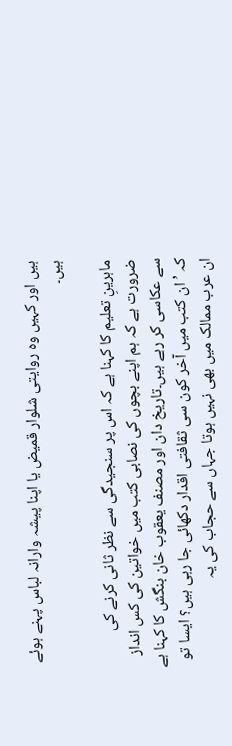ہیں اور کہیں وہ روایتی شلوار قمیض یا اپنا پیشہ وارانہ لباس پہنے ہوئے ہیں۔

ماہرینِ تعلیم کا کہنا ہے کہ اس پر سنجیدگی سے نظر ثانی کرنے کی ضرورت ہے کہ ہم اپنے بچوں کی نصابی کتب میں خواتین کی کس انداز سے عکاسی کر رہے ہیں۔تاریخ دان اور مصنف یعقوب خان بنگش کا کہنا ہے کہ ’ان کتب میں آخر کون سی ثقافتی اقدار دکھائی جا رہی ہیں؟ ایسا تو ان عرب ممالک میں بھی نہیں ہوتا جہاں سے حجاب کی یہ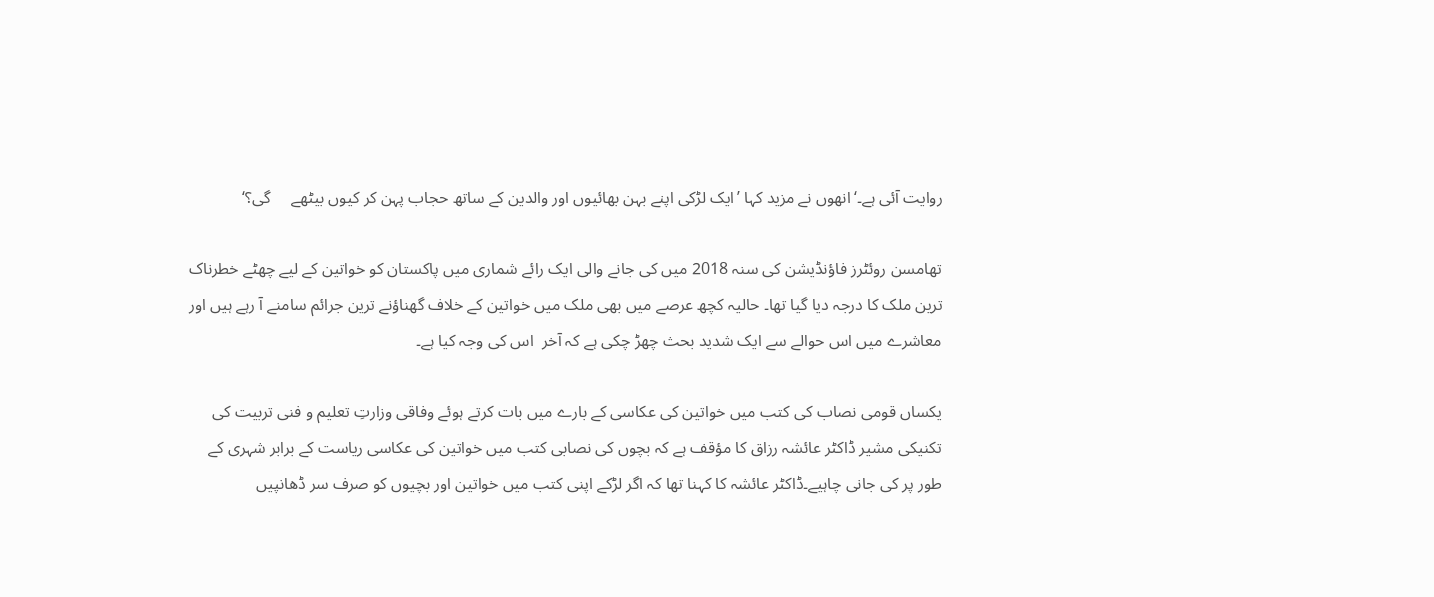روایت آئی ہے۔‘انھوں نے مزید کہا ’ایک لڑکی اپنے بہن بھائیوں اور والدین کے ساتھ حجاب پہن کر کیوں بیٹھے     گی؟‘

تھامسن روئٹرز فاؤنڈیشن کی سنہ 2018 میں کی جانے والی ایک رائے شماری میں پاکستان کو خواتین کے لیے چھٹے خطرناک ترین ملک کا درجہ دیا گیا تھا۔ حالیہ کچھ عرصے میں بھی ملک میں خواتین کے خلاف گھناؤنے ترین جرائم سامنے آ رہے ہیں اور معاشرے میں اس حوالے سے ایک شدید بحث چھڑ چکی ہے کہ آخر  اس کی وجہ کیا ہے۔

یکساں قومی نصاب کی کتب میں خواتین کی عکاسی کے بارے میں بات کرتے ہوئے وفاقی وزارتِ تعلیم و فنی تربیت کی تکنیکی مشیر ڈاکٹر عائشہ رزاق کا مؤقف ہے کہ بچوں کی نصابی کتب میں خواتین کی عکاسی ریاست کے برابر شہری کے طور پر کی جانی چاہیے۔ڈاکٹر عائشہ کا کہنا تھا کہ اگر لڑکے اپنی کتب میں خواتین اور بچیوں کو صرف سر ڈھانپیں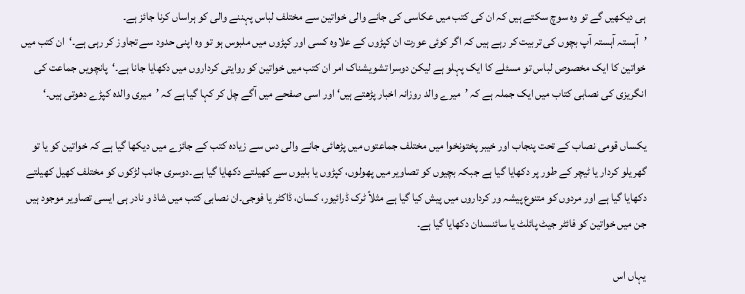ہی دیکھیں گے تو وہ سوچ سکتے ہیں کہ ان کی کتب میں عکاسی کی جانے والی خواتین سے مختلف لباس پہننے والی کو ہراساں کرنا جائز ہے۔
’آہستہ آہستہ آپ بچوں کی تربیت کر رہے ہیں کہ اگر کوئی عورت ان کپڑوں کے علاوہ کسی اور کپڑوں میں ملبوس ہو تو وہ اپنی حدود سے تجاوز کر رہی ہے۔‘ان کتب میں خواتین کا ایک مخصوص لباس تو مسئلے کا ایک پہلو ہے لیکن دوسرا تشویشناک امر ان کتب میں خواتین کو روایتی کرداروں میں دکھایا جانا ہے۔‘پانچویں جماعت کی انگریزی کی نصابی کتاب میں ایک جملہ ہے کہ ’میرے والد روزانہ اخبار پڑھتے ہیں‘ اور اسی صفحے میں آگے چل کر کہا گیا ہے کہ ’میری والدہ کپڑے دھوتی ہیں۔‘

یکساں قومی نصاب کے تحت پنجاب اور خیبر پختونخوا میں مختلف جماعتوں میں پڑھائی جانے والی دس سے زیادہ کتب کے جائزے میں دیکھا گیا ہے کہ خواتین کو یا تو گھریلو کردار یا ٹیچر کے طور پر دکھایا گیا ہے جبکہ بچیوں کو تصاویر میں پھولوں، کپڑوں یا بلیوں سے کھیلتے دکھایا گیا ہے۔دوسری جانب لڑکوں کو مختلف کھیل کھیلتے دکھایا گیا ہے اور مردوں کو متنوع پیشہ ور کرداروں میں پیش کیا گیا ہے مثلاً ٹرک ڈرائیور، کسان، ڈاکٹر یا فوجی۔ان نصابی کتب میں شاذ و نادر ہی ایسی تصاویر موجود ہیں جن میں خواتین کو فائٹر جیٹ پائلٹ یا سائنسدان دکھایا گیا ہے۔

یہاں اس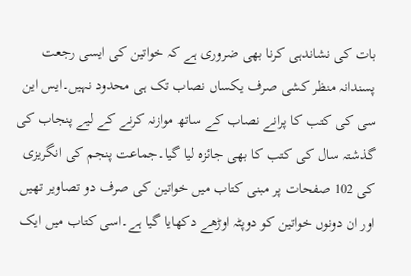بات کی نشاندہی کرنا بھی ضروری ہے کہ خواتین کی ایسی رجعت پسندانہ منظر کشی صرف یکساں نصاب تک ہی محدود نہیں۔ایس این سی کی کتب کا پرانے نصاب کے ساتھ موازنہ کرنے کے لیے پنجاب کی گذشتہ سال کی کتب کا بھی جائزہ لیا گیا۔جماعت پنجم کی انگریزی کی 102 صفحات پر مبنی کتاب میں خواتین کی صرف دو تصاویر تھیں اور ان دونوں خواتین کو دوپٹہ اوڑھے دکھایا گیا ہے۔اسی کتاب میں ایک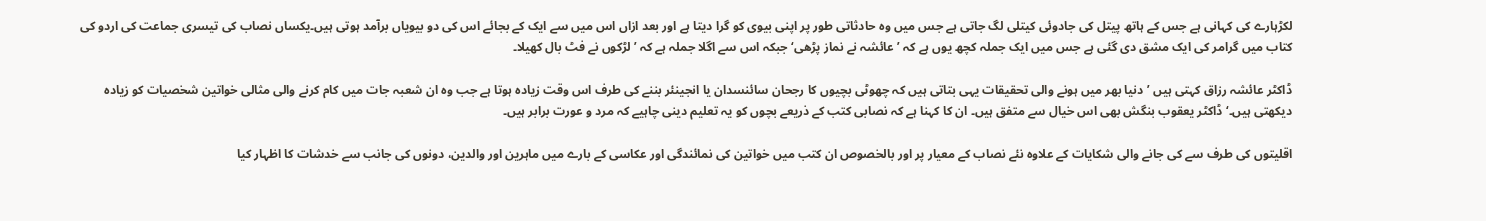لکڑہارے کی کہانی ہے جس کے ہاتھ پیتل کی جادوئی کیتلی لگ جاتی ہے جس میں وہ حادثاتی طور پر اپنی بیوی کو گرا دیتا ہے اور بعد ازاں اس میں سے ایک کے بجائے اس کی دو بیویاں برآمد ہوتی ہیں۔یکساں نصاب کی تیسری جماعت کی اردو کی کتاب میں گرامر کی ایک مشق دی گئی ہے جس میں ایک جملہ کچھ یوں ہے کہ ’عائشہ نے نماز پڑھی‘ جبکہ اس سے اگلا جملہ ہے کہ ’لڑکوں نے فٹ بال کھیلا۔

ڈاکٹر عائشہ رزاق کہتی ہیں ’دنیا بھر میں ہونے والی تحقیقات یہی بتاتی ہیں کہ چھوٹی بچیوں کا رجحان سائنسدان یا انجینئر بننے کی طرف اس وقت زیادہ ہوتا ہے جب وہ ان شعبہ جات میں کام کرنے والی مثالی خواتین شخصیات کو زیادہ دیکھتی ہیں۔‘ڈاکٹر یعقوب بنگش بھی اس خیال سے متفق ہیں۔ ان کا کہنا ہے کہ نصابی کتب کے ذریعے بچوں کو یہ تعلیم دینی چاہیے کہ مرد و عورت برابر ہیں۔

اقلیتوں کی طرف سے کی جانے والی شکایات کے علاوہ نئے نصاب کے معیار پر اور بالخصوص ان کتب میں خواتین کی نمائندگی اور عکاسی کے بارے میں ماہرین اور والدین، دونوں کی جانب سے خدشات کا اظہار کیا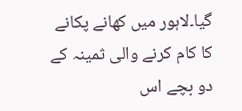گیا۔لاہور میں کھانے پکانے کا کام کرنے والی ثمینہ کے دو بچے اس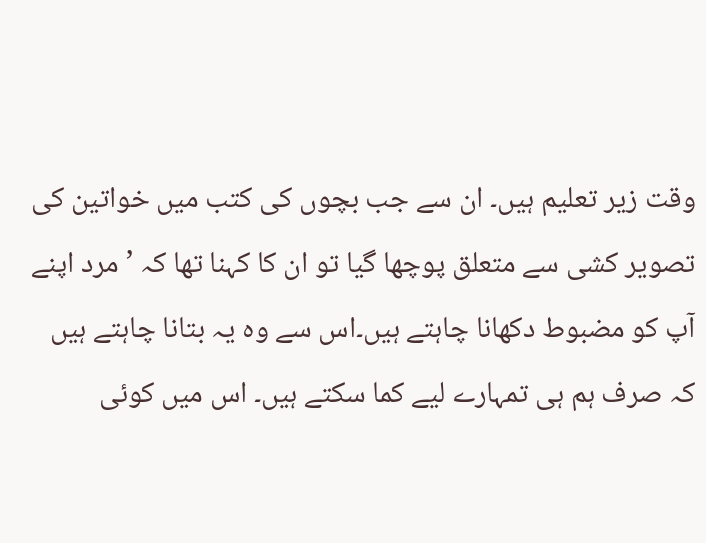وقت زیر تعلیم ہیں۔ ان سے جب بچوں کی کتب میں خواتین کی تصویر کشی سے متعلق پوچھا گیا تو ان کا کہنا تھا کہ ’مرد اپنے آپ کو مضبوط دکھانا چاہتے ہیں۔اس سے وہ یہ بتانا چاہتے ہیں کہ صرف ہم ہی تمہارے لیے کما سکتے ہیں۔ اس میں کوئی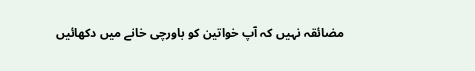مضائقہ نہیں کہ آپ خواتین کو باورچی خانے میں دکھائیں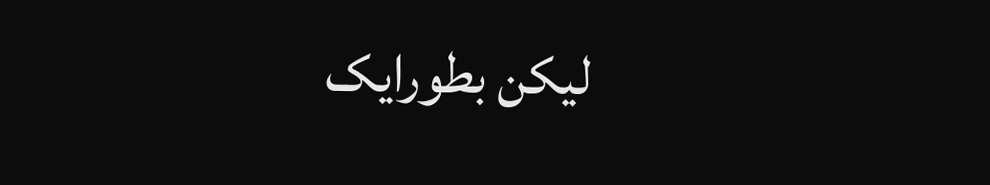لیکن بطورایک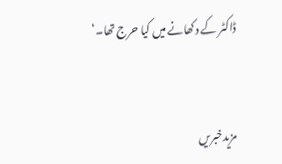ڈاکٹر کے دکھانے میں کیا حرج تھا۔‘


مزیدخبریں